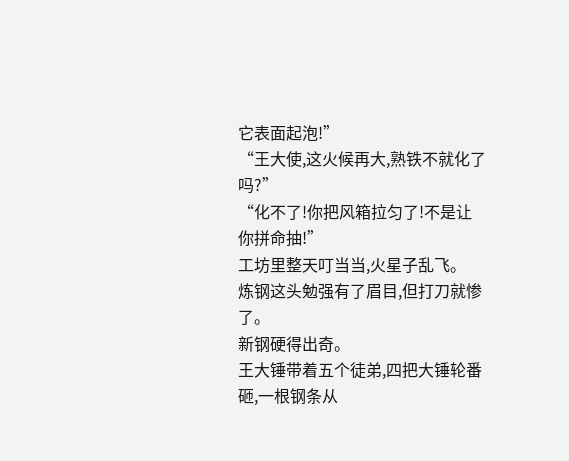它表面起泡!”
“王大使,这火候再大,熟铁不就化了吗?”
“化不了!你把风箱拉匀了!不是让你拼命抽!”
工坊里整天叮当当,火星子乱飞。
炼钢这头勉强有了眉目,但打刀就惨了。
新钢硬得出奇。
王大锤带着五个徒弟,四把大锤轮番砸,一根钢条从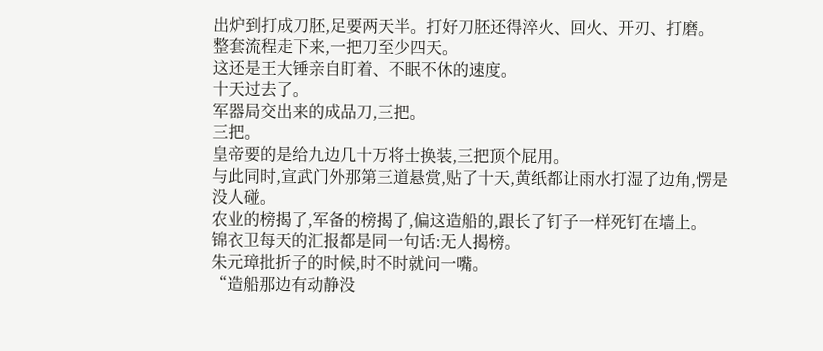出炉到打成刀胚,足要两天半。打好刀胚还得淬火、回火、开刃、打磨。
整套流程走下来,一把刀至少四天。
这还是王大锤亲自盯着、不眠不休的速度。
十天过去了。
军器局交出来的成品刀,三把。
三把。
皇帝要的是给九边几十万将士换装,三把顶个屁用。
与此同时,宣武门外那第三道悬赏,贴了十天,黄纸都让雨水打湿了边角,愣是没人碰。
农业的榜揭了,军备的榜揭了,偏这造船的,跟长了钉子一样死钉在墙上。
锦衣卫每天的汇报都是同一句话:无人揭榜。
朱元璋批折子的时候,时不时就问一嘴。
“造船那边有动静没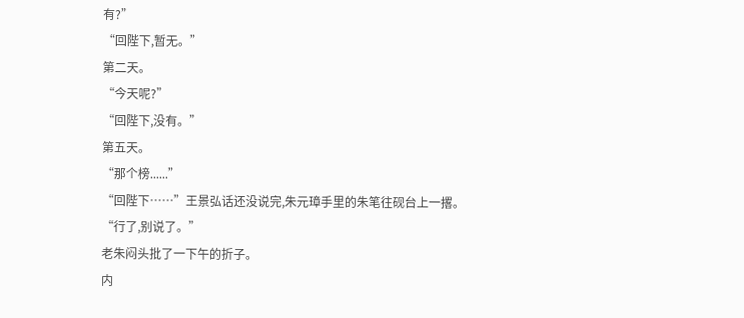有?”
“回陛下,暂无。”
第二天。
“今天呢?”
“回陛下,没有。”
第五天。
“那个榜......”
“回陛下……”王景弘话还没说完,朱元璋手里的朱笔往砚台上一撂。
“行了,别说了。”
老朱闷头批了一下午的折子。
内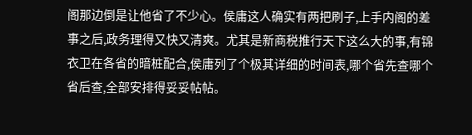阁那边倒是让他省了不少心。侯庸这人确实有两把刷子,上手内阁的差事之后,政务理得又快又清爽。尤其是新商税推行天下这么大的事,有锦衣卫在各省的暗桩配合,侯庸列了个极其详细的时间表,哪个省先查哪个省后查,全部安排得妥妥帖帖。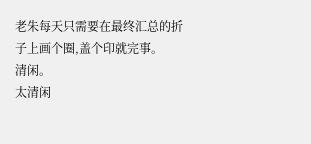老朱每天只需要在最终汇总的折子上画个圈,盖个印就完事。
清闲。
太清闲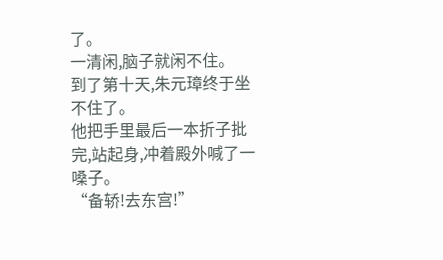了。
一清闲,脑子就闲不住。
到了第十天,朱元璋终于坐不住了。
他把手里最后一本折子批完,站起身,冲着殿外喊了一嗓子。
“备轿!去东宫!”